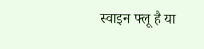स्वाइन फ्लू है या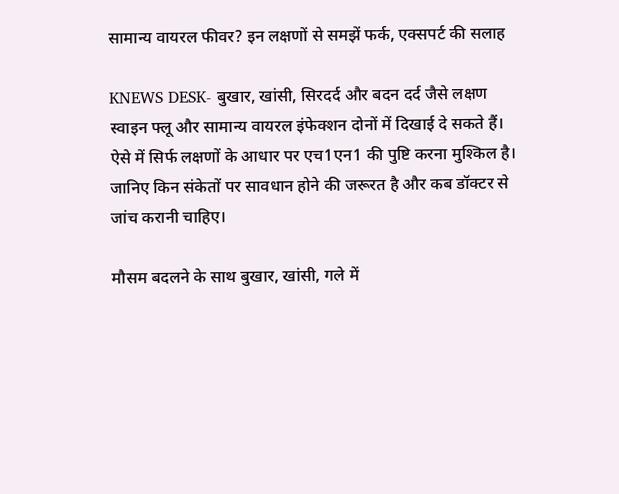सामान्य वायरल फीवर? इन लक्षणों से समझें फर्क, एक्सपर्ट की सलाह

KNEWS DESK- बुखार, खांसी, सिरदर्द और बदन दर्द जैसे लक्षण स्वाइन फ्लू और सामान्य वायरल इंफेक्शन दोनों में दिखाई दे सकते हैं। ऐसे में सिर्फ लक्षणों के आधार पर एच1एन1 की पुष्टि करना मुश्किल है। जानिए किन संकेतों पर सावधान होने की जरूरत है और कब डॉक्टर से जांच करानी चाहिए।

मौसम बदलने के साथ बुखार, खांसी, गले में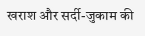खराश और सर्दी-जुकाम की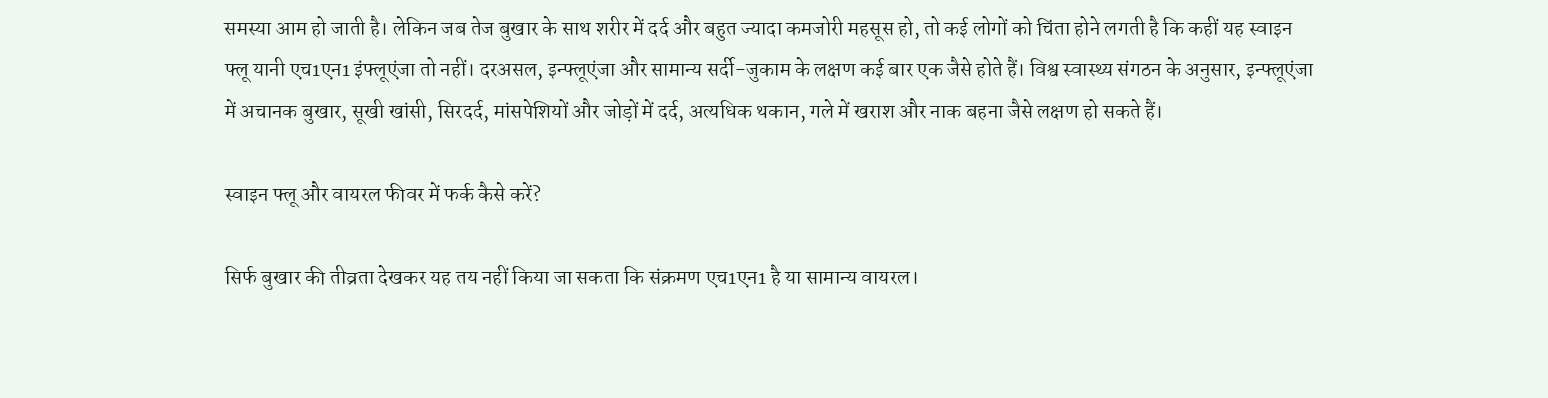समस्या आम हो जाती है। लेकिन जब तेज बुखार के साथ शरीर में दर्द और बहुत ज्यादा कमजोरी महसूस हो, तो कई लोगों को चिंता होने लगती है कि कहीं यह स्वाइन फ्लू यानी एच1एन1 इंफ्लूएंजा तो नहीं। दरअसल, इन्फ्लूएंजा और सामान्य सर्दी-जुकाम के लक्षण कई बार एक जैसे होते हैं। विश्व स्वास्थ्य संगठन के अनुसार, इन्फ्लूएंजा में अचानक बुखार, सूखी खांसी, सिरदर्द, मांसपेशियों और जोड़ों में दर्द, अत्यधिक थकान, गले में खराश और नाक बहना जैसे लक्षण हो सकते हैं।

स्वाइन फ्लू और वायरल फीवर में फर्क कैसे करें?

सिर्फ बुखार की तीव्रता देखकर यह तय नहीं किया जा सकता कि संक्रमण एच1एन1 है या सामान्य वायरल।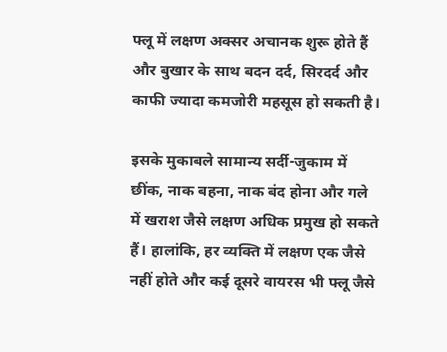फ्लू में लक्षण अक्सर अचानक शुरू होते हैं और बुखार के साथ बदन दर्द, सिरदर्द और काफी ज्यादा कमजोरी महसूस हो सकती है।

इसके मुकाबले सामान्य सर्दी-जुकाम में छींक, नाक बहना, नाक बंद होना और गले में खराश जैसे लक्षण अधिक प्रमुख हो सकते हैं। हालांकि, हर व्यक्ति में लक्षण एक जैसे नहीं होते और कई दूसरे वायरस भी फ्लू जैसे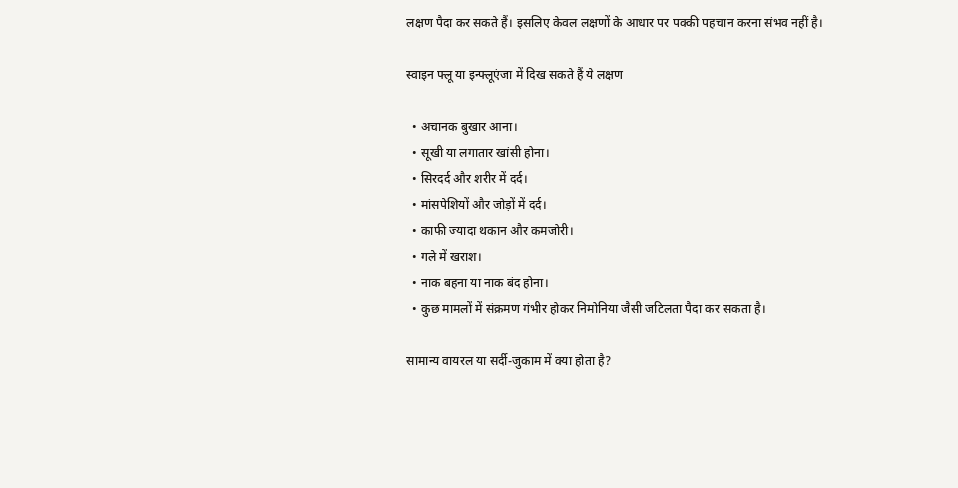लक्षण पैदा कर सकते हैं। इसलिए केवल लक्षणों के आधार पर पक्की पहचान करना संभव नहीं है।

स्वाइन फ्लू या इन्फ्लूएंजा में दिख सकते हैं ये लक्षण

  • अचानक बुखार आना।
  • सूखी या लगातार खांसी होना।
  • सिरदर्द और शरीर में दर्द।
  • मांसपेशियों और जोड़ों में दर्द।
  • काफी ज्यादा थकान और कमजोरी।
  • गले में खराश।
  • नाक बहना या नाक बंद होना।
  • कुछ मामलों में संक्रमण गंभीर होकर निमोनिया जैसी जटिलता पैदा कर सकता है।

सामान्य वायरल या सर्दी-जुकाम में क्या होता है?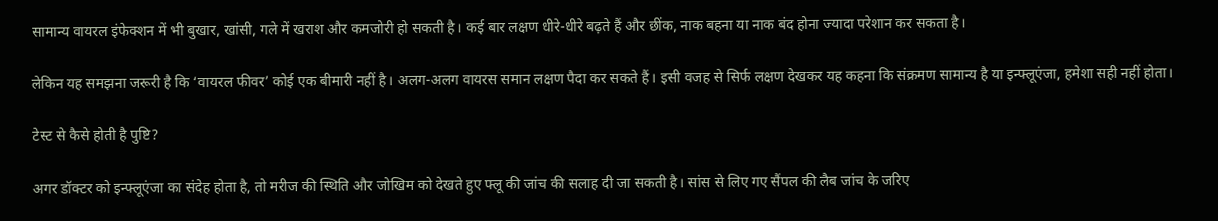सामान्य वायरल इंफेक्शन में भी बुखार, खांसी, गले में खराश और कमजोरी हो सकती है। कई बार लक्षण धीरे-धीरे बढ़ते हैं और छींक, नाक बहना या नाक बंद होना ज्यादा परेशान कर सकता है।

लेकिन यह समझना जरूरी है कि ‘वायरल फीवर’ कोई एक बीमारी नहीं है। अलग-अलग वायरस समान लक्षण पैदा कर सकते हैं। इसी वजह से सिर्फ लक्षण देखकर यह कहना कि संक्रमण सामान्य है या इन्फ्लूएंजा, हमेशा सही नहीं होता।

टेस्ट से कैसे होती है पुष्टि?

अगर डॉक्टर को इन्फ्लूएंजा का संदेह होता है, तो मरीज की स्थिति और जोखिम को देखते हुए फ्लू की जांच की सलाह दी जा सकती है। सांस से लिए गए सैंपल की लैब जांच के जरिए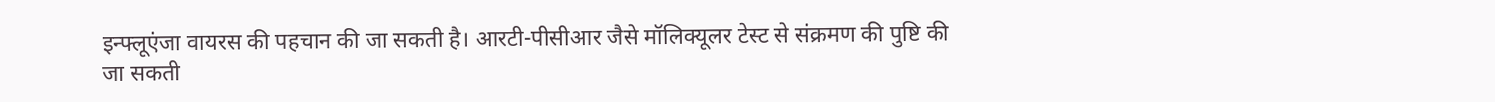इन्फ्लूएंजा वायरस की पहचान की जा सकती है। आरटी-पीसीआर जैसे मॉलिक्यूलर टेस्ट से संक्रमण की पुष्टि की जा सकती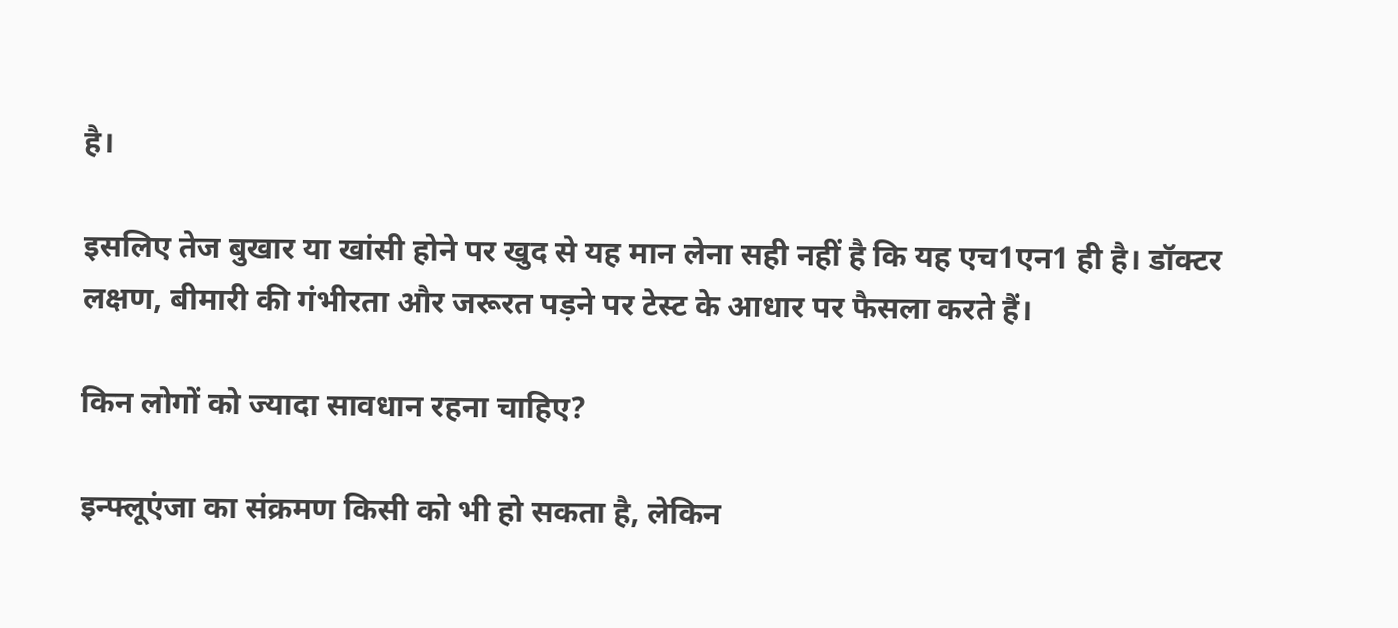है।

इसलिए तेज बुखार या खांसी होने पर खुद से यह मान लेना सही नहीं है कि यह एच1एन1 ही है। डॉक्टर लक्षण, बीमारी की गंभीरता और जरूरत पड़ने पर टेस्ट के आधार पर फैसला करते हैं।

किन लोगों को ज्यादा सावधान रहना चाहिए?

इन्फ्लूएंजा का संक्रमण किसी को भी हो सकता है, लेकिन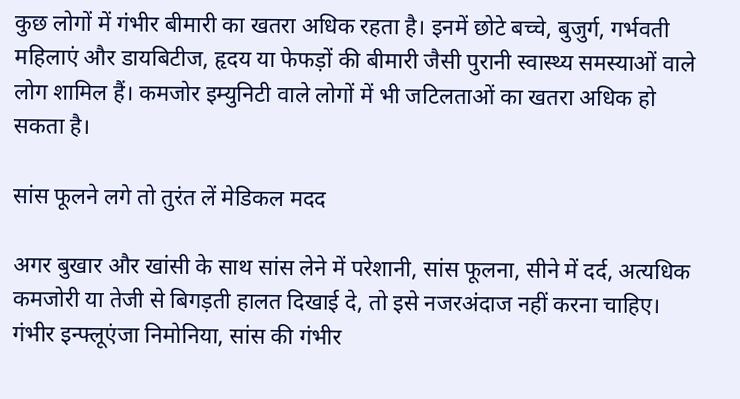कुछ लोगों में गंभीर बीमारी का खतरा अधिक रहता है। इनमें छोटे बच्चे, बुजुर्ग, गर्भवती महिलाएं और डायबिटीज, हृदय या फेफड़ों की बीमारी जैसी पुरानी स्वास्थ्य समस्याओं वाले लोग शामिल हैं। कमजोर इम्युनिटी वाले लोगों में भी जटिलताओं का खतरा अधिक हो सकता है।

सांस फूलने लगे तो तुरंत लें मेडिकल मदद

अगर बुखार और खांसी के साथ सांस लेने में परेशानी, सांस फूलना, सीने में दर्द, अत्यधिक कमजोरी या तेजी से बिगड़ती हालत दिखाई दे, तो इसे नजरअंदाज नहीं करना चाहिए। गंभीर इन्फ्लूएंजा निमोनिया, सांस की गंभीर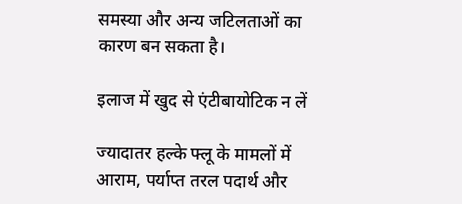समस्या और अन्य जटिलताओं का कारण बन सकता है।

इलाज में खुद से एंटीबायोटिक न लें

ज्यादातर हल्के फ्लू के मामलों में आराम, पर्याप्त तरल पदार्थ और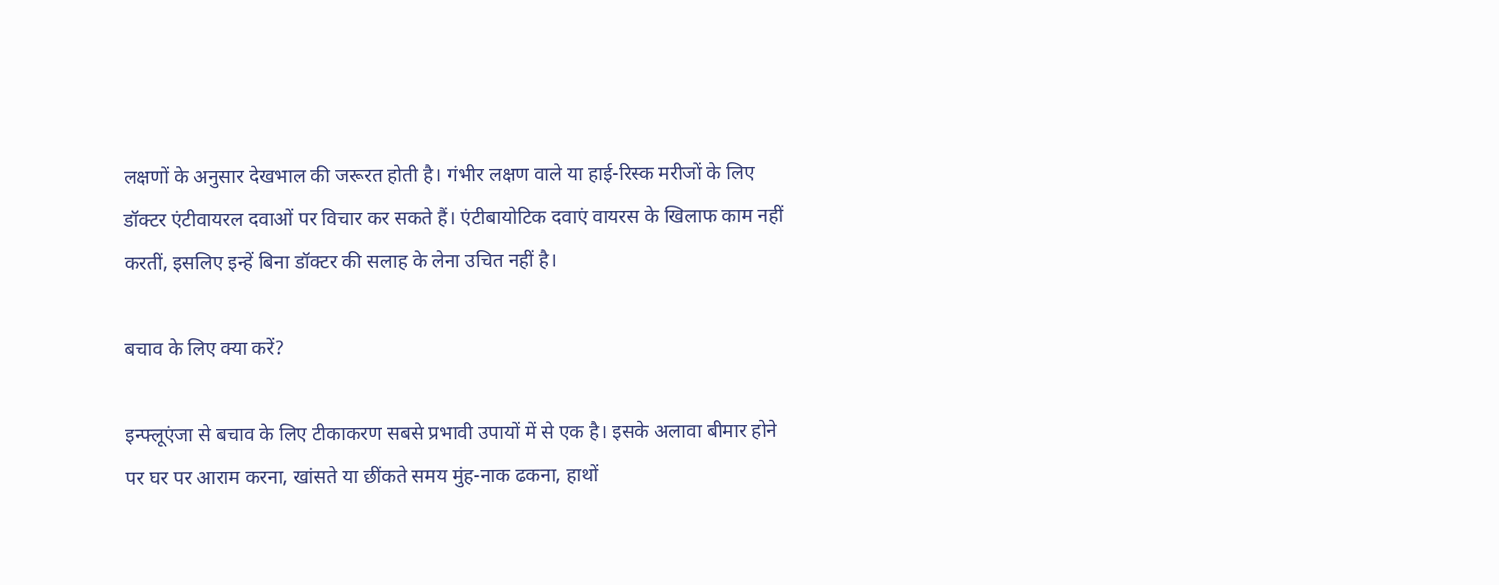लक्षणों के अनुसार देखभाल की जरूरत होती है। गंभीर लक्षण वाले या हाई-रिस्क मरीजों के लिए डॉक्टर एंटीवायरल दवाओं पर विचार कर सकते हैं। एंटीबायोटिक दवाएं वायरस के खिलाफ काम नहीं करतीं, इसलिए इन्हें बिना डॉक्टर की सलाह के लेना उचित नहीं है।

बचाव के लिए क्या करें?

इन्फ्लूएंजा से बचाव के लिए टीकाकरण सबसे प्रभावी उपायों में से एक है। इसके अलावा बीमार होने पर घर पर आराम करना, खांसते या छींकते समय मुंह-नाक ढकना, हाथों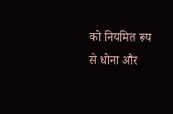को नियमित रूप से धोना और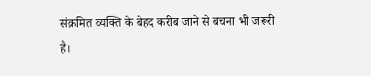संक्रमित व्यक्ति के बेहद करीब जाने से बचना भी जरूरी है।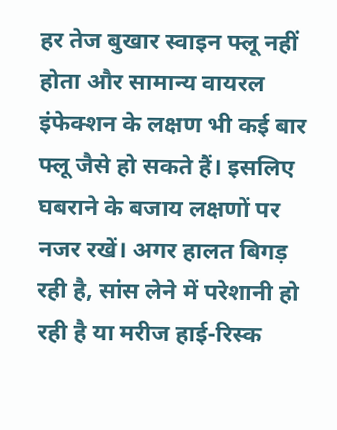हर तेज बुखार स्वाइन फ्लू नहीं होता और सामान्य वायरल इंफेक्शन के लक्षण भी कई बार फ्लू जैसे हो सकते हैं। इसलिए घबराने के बजाय लक्षणों पर नजर रखें। अगर हालत बिगड़ रही है, सांस लेने में परेशानी हो रही है या मरीज हाई-रिस्क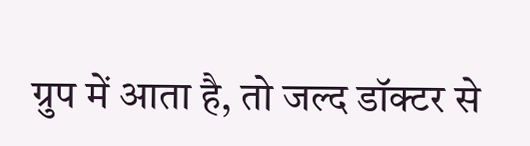ग्रुप में आता है, तो जल्द डॉक्टर से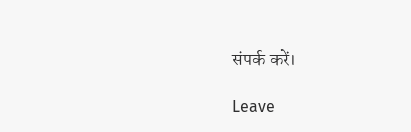संपर्क करें।

Leave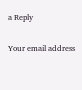a Reply

Your email address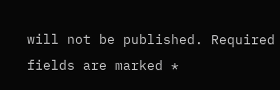will not be published. Required fields are marked *